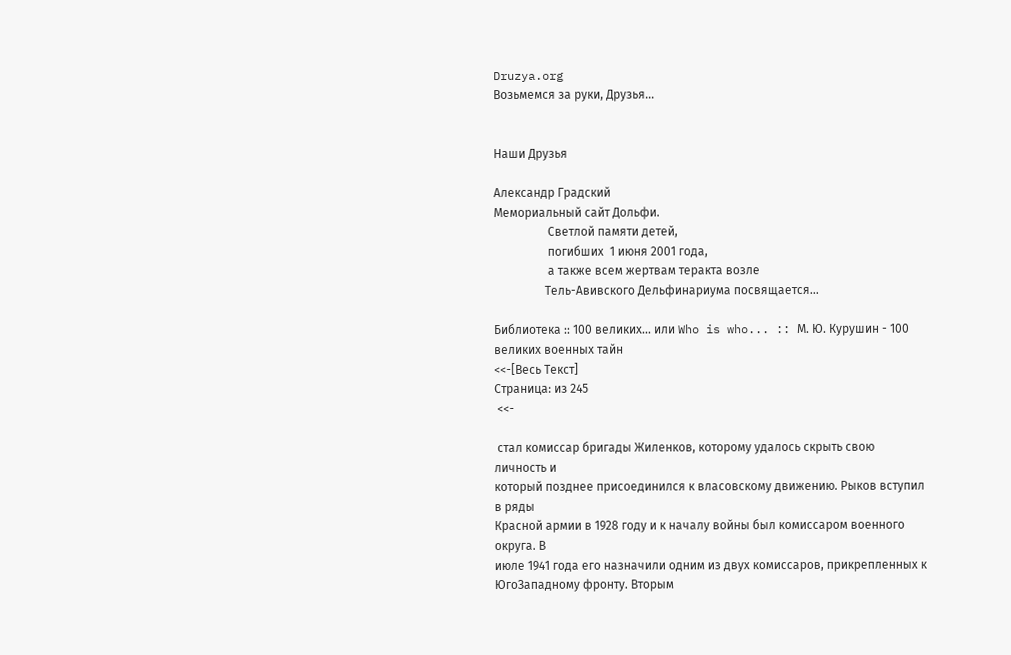Druzya.org
Возьмемся за руки, Друзья...


Наши Друзья

Александр Градский
Мемориальный сайт Дольфи.
                  Светлой памяти детей,
                  погибших  1 июня 2001 года,
                  а также всем жертвам теракта возле
                 Тель-Авивского Дельфинариума посвящается...

Библиотека :: 100 великих... или Who is who... :: М. Ю. Курушин - 100 великих военных тайн
<<-[Весь Текст]
Страница: из 245
 <<-

 стал комиссар бригады Жиленков, которому удалось скрыть свою личность и
который позднее присоединился к власовскому движению. Рыков вступил в ряды
Красной армии в 1928 году и к началу войны был комиссаром военного округа. В
июле 1941 года его назначили одним из двух комиссаров, прикрепленных к
ЮгоЗападному фронту. Вторым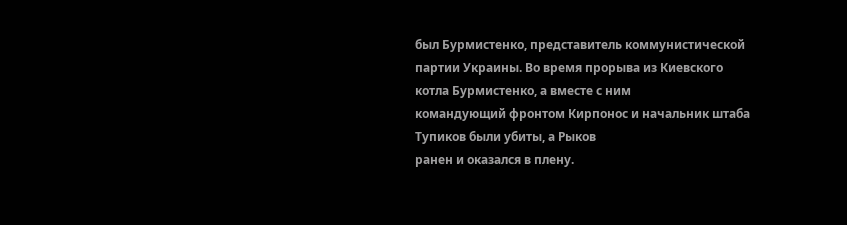был Бурмистенко, представитель коммунистической
партии Украины. Во время прорыва из Киевского котла Бурмистенко, а вместе с ним
командующий фронтом Кирпонос и начальник штаба Тупиков были убиты, а Рыков
ранен и оказался в плену.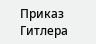Приказ Гитлера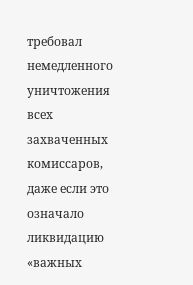требовал немедленного уничтожения всех
захваченных комиссаров, даже если это означало ликвидацию «важных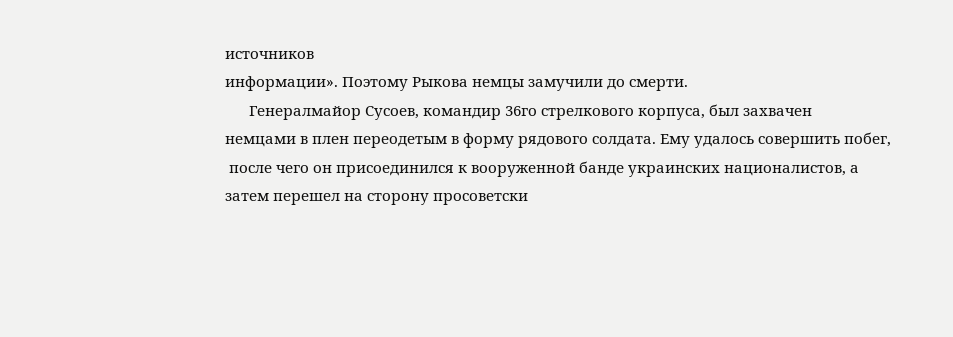источников
информации». Поэтому Рыкова немцы замучили до смерти.
      Генералмайор Сусоев, командир 36го стрелкового корпуса, был захвачен
немцами в плен переодетым в форму рядового солдата. Ему удалось совершить побег,
 после чего он присоединился к вооруженной банде украинских националистов, а
затем перешел на сторону просоветски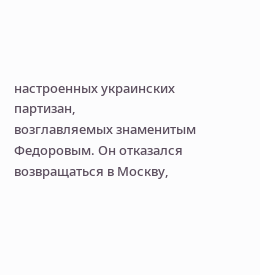настроенных украинских партизан,
возглавляемых знаменитым Федоровым. Он отказался возвращаться в Москву,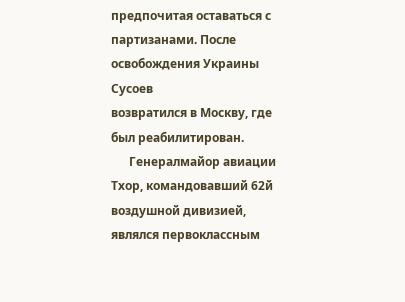предпочитая оставаться с партизанами. После освобождения Украины Сусоев
возвратился в Москву, где был реабилитирован.
      Генералмайор авиации Тхор, командовавший 62й воздушной дивизией,
являлся первоклассным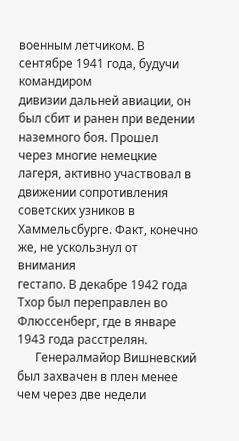военным летчиком. В сентябре 1941 года, будучи командиром
дивизии дальней авиации, он был сбит и ранен при ведении наземного боя. Прошел
через многие немецкие лагеря, активно участвовал в движении сопротивления
советских узников в Хаммельсбурге. Факт, конечно же, не ускользнул от внимания
гестапо. В декабре 1942 года Тхор был переправлен во Флюссенберг, где в январе
1943 года расстрелян.
      Генералмайор Вишневский был захвачен в плен менее чем через две недели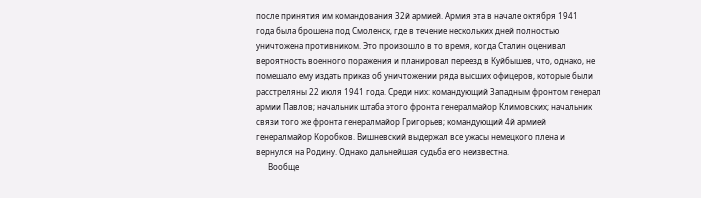после принятия им командования 32й армией. Армия эта в начале октября 1941
года была брошена под Смоленск, где в течение нескольких дней полностью
уничтожена противником. Это произошло в то время, когда Сталин оценивал
вероятность военного поражения и планировал переезд в Куйбышев, что, однако, не
помешало ему издать приказ об уничтожении ряда высших офицеров, которые были
расстреляны 22 июля 1941 года. Среди них: командующий Западным фронтом генерал
армии Павлов; начальник штаба этого фронта генералмайор Климовских; начальник
связи того же фронта генералмайор Григорьев; командующий 4й армией
генералмайор Коробков. Вишневский выдержал все ужасы немецкого плена и
вернулся на Родину. Однако дальнейшая судьба его неизвестна.
      Вообще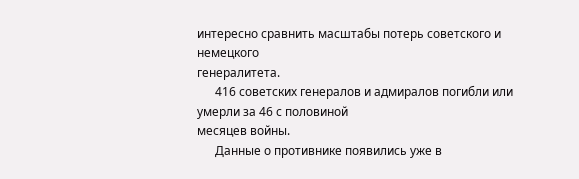интересно сравнить масштабы потерь советского и немецкого
генералитета.
      416 советских генералов и адмиралов погибли или умерли за 46 с половиной
месяцев войны.
      Данные о противнике появились уже в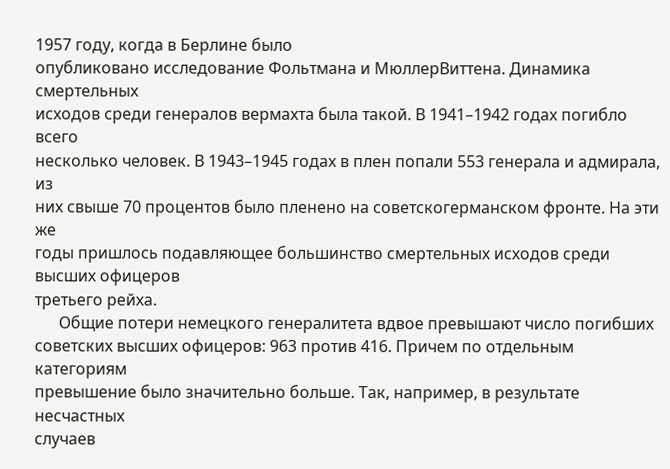1957 году, когда в Берлине было
опубликовано исследование Фольтмана и МюллерВиттена. Динамика смертельных
исходов среди генералов вермахта была такой. В 1941–1942 годах погибло всего
несколько человек. В 1943–1945 годах в плен попали 553 генерала и адмирала, из
них свыше 70 процентов было пленено на советскогерманском фронте. На эти же
годы пришлось подавляющее большинство смертельных исходов среди высших офицеров
третьего рейха.
      Общие потери немецкого генералитета вдвое превышают число погибших
советских высших офицеров: 963 против 416. Причем по отдельным категориям
превышение было значительно больше. Так, например, в результате несчастных
случаев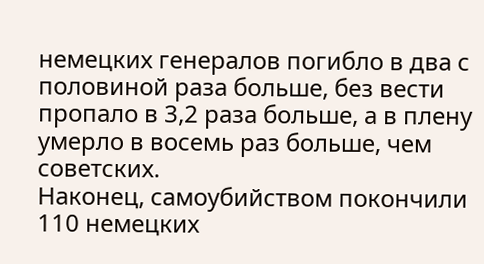немецких генералов погибло в два с половиной раза больше, без вести
пропало в 3,2 раза больше, а в плену умерло в восемь раз больше, чем советских.
Наконец, самоубийством покончили 110 немецких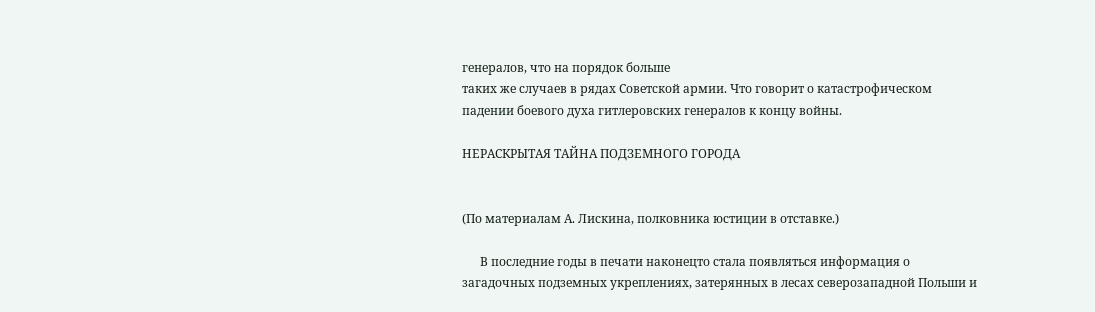генералов, что на порядок больше
таких же случаев в рядах Советской армии. Что говорит о катастрофическом
падении боевого духа гитлеровских генералов к концу войны.

НЕРАСКРЫТАЯ ТАЙНА ПОДЗЕМНОГО ГОРОДА


(По материалам А. Лискина, полковника юстиции в отставке.)

      В последние годы в печати наконецто стала появляться информация о
загадочных подземных укреплениях, затерянных в лесах северозападной Польши и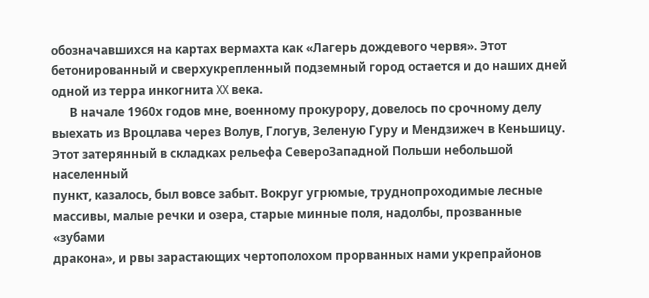обозначавшихся на картах вермахта как «Лагерь дождевого червя». Этот
бетонированный и сверхукрепленный подземный город остается и до наших дней
одной из терра инкогнита XX века.
      В начале 1960х годов мне, военному прокурору, довелось по срочному делу
выехать из Вроцлава через Волув, Глогув, Зеленую Гуру и Мендзижеч в Кеньшицу.
Этот затерянный в складках рельефа СевероЗападной Польши небольшой населенный
пункт, казалось, был вовсе забыт. Вокруг угрюмые, труднопроходимые лесные
массивы, малые речки и озера, старые минные поля, надолбы, прозванные «зубами
дракона», и рвы зарастающих чертополохом прорванных нами укрепрайонов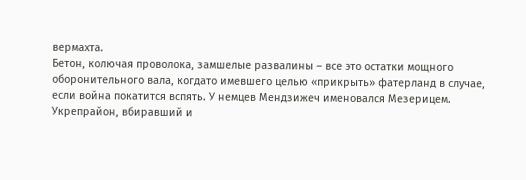вермахта.
Бетон, колючая проволока, замшелые развалины – все это остатки мощного
оборонительного вала, когдато имевшего целью «прикрыть» фатерланд в случае,
если война покатится вспять. У немцев Мендзижеч именовался Мезерицем.
Укрепрайон, вбиравший и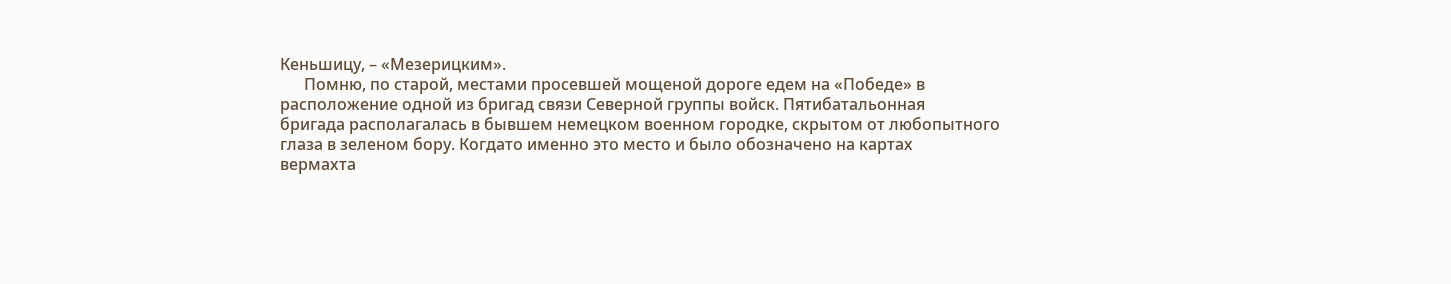Кеньшицу, – «Мезерицким».
      Помню, по старой, местами просевшей мощеной дороге едем на «Победе» в
расположение одной из бригад связи Северной группы войск. Пятибатальонная
бригада располагалась в бывшем немецком военном городке, скрытом от любопытного
глаза в зеленом бору. Когдато именно это место и было обозначено на картах
вермахта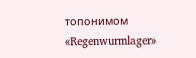топонимом «Regenwurmlager»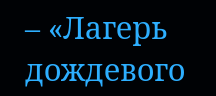– «Лагерь дождевого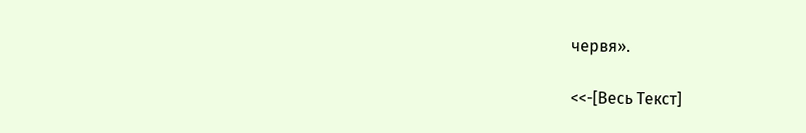червя».

<<-[Весь Текст]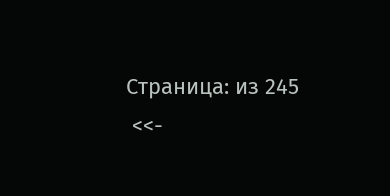Страница: из 245
 <<-